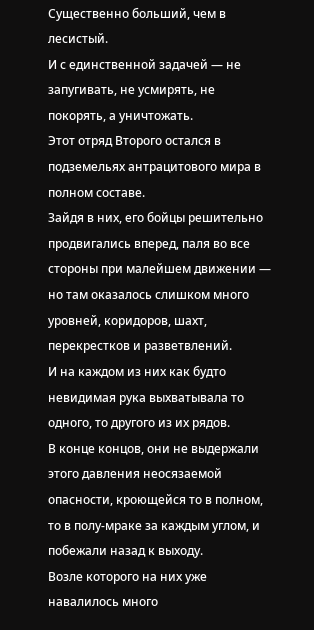Существенно больший, чем в лесистый.
И с единственной задачей — не запугивать, не усмирять, не покорять, а уничтожать.
Этот отряд Второго остался в подземельях антрацитового мира в полном составе.
Зайдя в них, его бойцы решительно продвигались вперед, паля во все стороны при малейшем движении — но там оказалось слишком много уровней, коридоров, шахт, перекрестков и разветвлений.
И на каждом из них как будто невидимая рука выхватывала то одного, то другого из их рядов.
В конце концов, они не выдержали этого давления неосязаемой опасности, кроющейся то в полном, то в полу-мраке за каждым углом, и побежали назад к выходу.
Возле которого на них уже навалилось много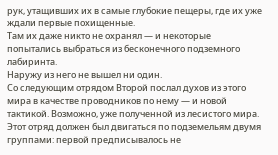рук, утащивших их в самые глубокие пещеры, где их уже ждали первые похищенные.
Там их даже никто не охранял — и некоторые попытались выбраться из бесконечного подземного лабиринта.
Наружу из него не вышел ни один.
Со следующим отрядом Второй послал духов из этого мира в качестве проводников по нему — и новой тактикой. Возможно, уже полученной из лесистого мира.
Этот отряд должен был двигаться по подземельям двумя группами: первой предписывалось не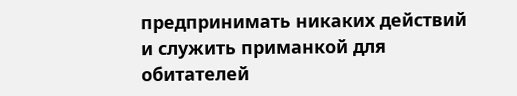предпринимать никаких действий и служить приманкой для обитателей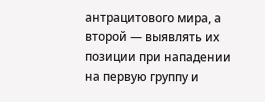антрацитового мира, а второй — выявлять их позиции при нападении на первую группу и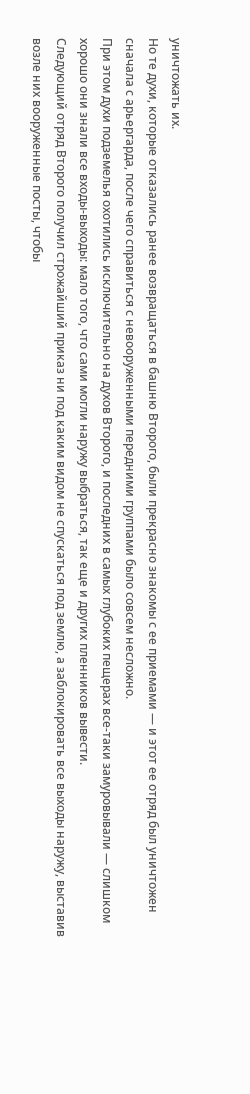уничтожать их.
Но те духи, которые отказались ранее возвращаться в башню Второго, были прекрасно знакомы с ее приемами — и этот ее отряд был уничтожен сначала с арьергарда, после чего справиться с невооруженными передними группами было совсем несложно.
При этом духи подземелья охотились исключительно на духов Второго, и последних в самых глубоких пещерах все-таки замуровывали — слишком хорошо они знали все входы-выходы: мало того, что сами могли наружу выбраться, так еще и других пленников вывести.
Следующий отряд Второго получил строжайший приказ ни под каким видом не спускаться под землю, а заблокировать все выходы наружу, выставив возле них вооруженные посты, чтобы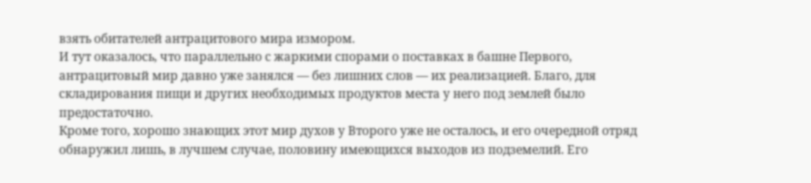взять обитателей антрацитового мира измором.
И тут оказалось, что параллельно с жаркими спорами о поставках в башне Первого, антрацитовый мир давно уже занялся — без лишних слов — их реализацией. Благо, для складирования пищи и других необходимых продуктов места у него под землей было предостаточно.
Кроме того, хорошо знающих этот мир духов у Второго уже не осталось, и его очередной отряд обнаружил лишь, в лучшем случае, половину имеющихся выходов из подземелий. Его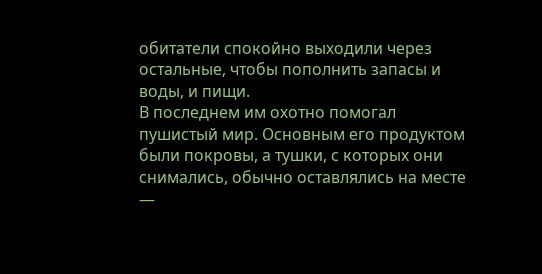обитатели спокойно выходили через остальные, чтобы пополнить запасы и воды, и пищи.
В последнем им охотно помогал пушистый мир. Основным его продуктом были покровы, а тушки, с которых они снимались, обычно оставлялись на месте —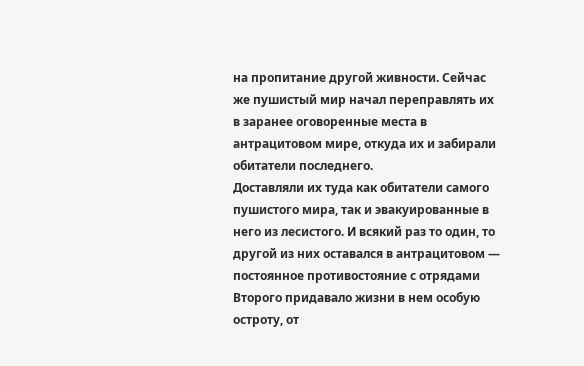на пропитание другой живности. Сейчас же пушистый мир начал переправлять их в заранее оговоренные места в антрацитовом мире, откуда их и забирали обитатели последнего.
Доставляли их туда как обитатели самого пушистого мира, так и эвакуированные в него из лесистого. И всякий раз то один, то другой из них оставался в антрацитовом — постоянное противостояние с отрядами Второго придавало жизни в нем особую остроту, от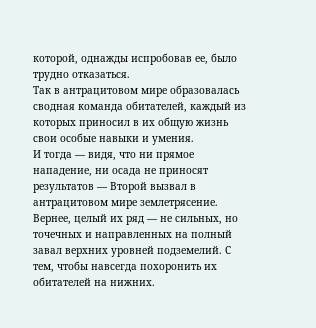которой, однажды испробовав ее, было трудно отказаться.
Так в антрацитовом мире образовалась сводная команда обитателей, каждый из которых приносил в их общую жизнь свои особые навыки и умения.
И тогда — видя, что ни прямое нападение, ни осада не приносят результатов — Второй вызвал в антрацитовом мире землетрясение. Вернее, целый их ряд — не сильных, но точечных и направленных на полный завал верхних уровней подземелий. С тем, чтобы навсегда похоронить их обитателей на нижних.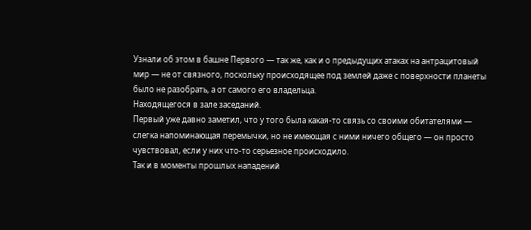Узнали об этом в башне Первого — так же, как и о предыдущих атаках на антрацитовый мир — не от связного, поскольку происходящее под землей даже с поверхности планеты было не разобрать, а от самого его владельца.
Находящегося в зале заседаний.
Первый уже давно заметил, что у того была какая-то связь со своими обитателями — слегка напоминающая перемычки, но не имеющая с ними ничего общего — он просто чувствовал, если у них что-то серьезное происходило.
Так и в моменты прошлых нападений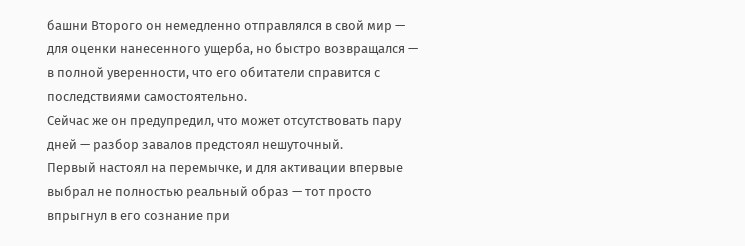башни Второго он немедленно отправлялся в свой мир — для оценки нанесенного ущерба, но быстро возвращался — в полной уверенности, что его обитатели справится с последствиями самостоятельно.
Сейчас же он предупредил, что может отсутствовать пару дней — разбор завалов предстоял нешуточный.
Первый настоял на перемычке, и для активации впервые выбрал не полностью реальный образ — тот просто впрыгнул в его сознание при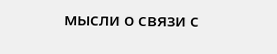мысли о связи с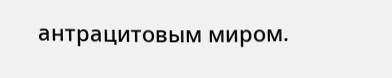антрацитовым миром.